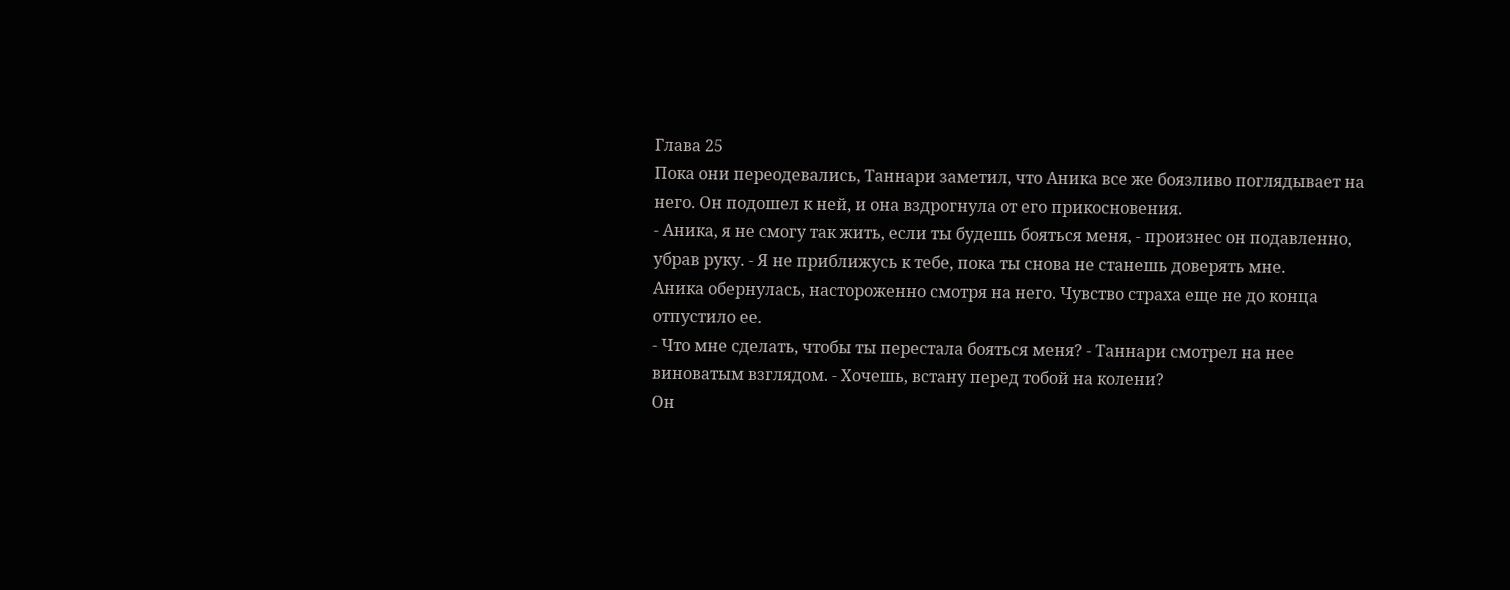Глава 25
Пока они переодевались, Таннари заметил, что Аника все же боязливо поглядывает на него. Он подошел к ней, и она вздрогнула от его прикосновения.
- Аника, я не смогу так жить, если ты будешь бояться меня, - произнес он подавленно, убрав руку. - Я не приближусь к тебе, пока ты снова не станешь доверять мне.
Аника обернулась, настороженно смотря на него. Чувство страха еще не до конца отпустило ее.
- Что мне сделать, чтобы ты перестала бояться меня? - Таннари смотрел на нее виноватым взглядом. - Хочешь, встану перед тобой на колени?
Он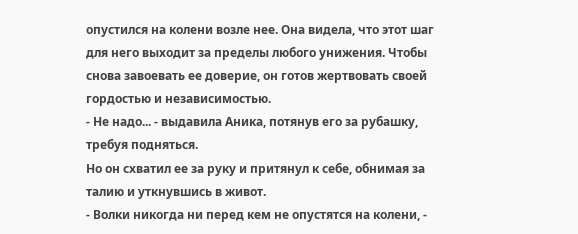опустился на колени возле нее. Она видела, что этот шаг для него выходит за пределы любого унижения. Чтобы снова завоевать ее доверие, он готов жертвовать своей гордостью и независимостью.
- Не надо... - выдавила Аника, потянув его за рубашку, требуя подняться.
Но он схватил ее за руку и притянул к себе, обнимая за талию и уткнувшись в живот.
- Волки никогда ни перед кем не опустятся на колени, -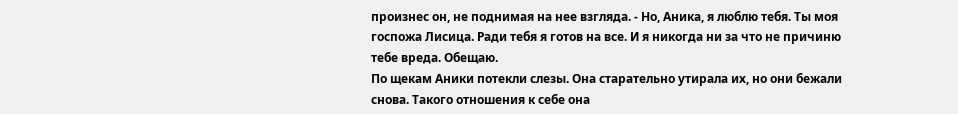произнес он, не поднимая на нее взгляда. - Но, Аника, я люблю тебя. Ты моя госпожа Лисица. Ради тебя я готов на все. И я никогда ни за что не причиню тебе вреда. Обещаю.
По щекам Аники потекли слезы. Она старательно утирала их, но они бежали снова. Такого отношения к себе она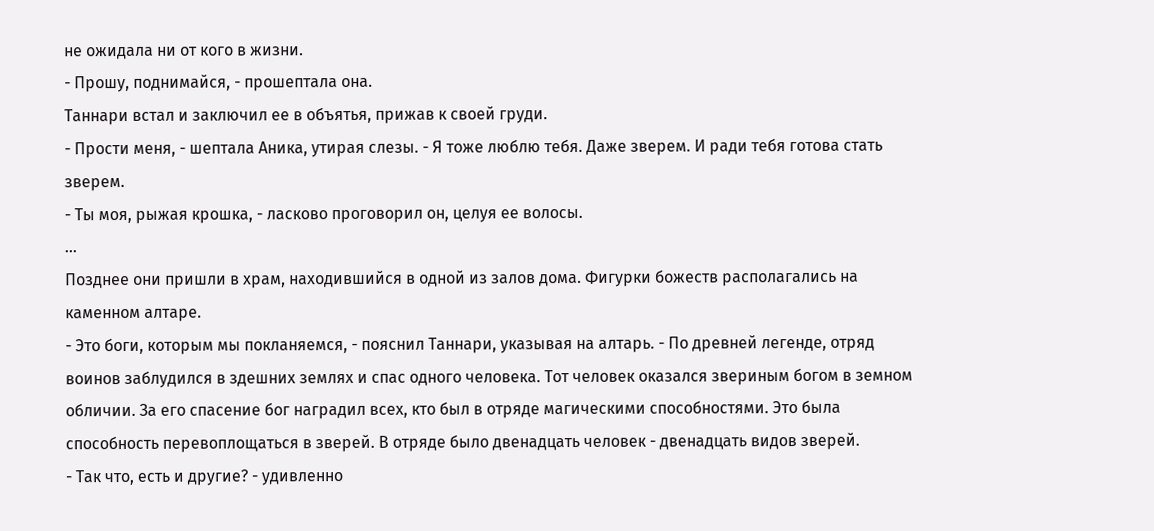не ожидала ни от кого в жизни.
- Прошу, поднимайся, - прошептала она.
Таннари встал и заключил ее в объятья, прижав к своей груди.
- Прости меня, - шептала Аника, утирая слезы. - Я тоже люблю тебя. Даже зверем. И ради тебя готова стать зверем.
- Ты моя, рыжая крошка, - ласково проговорил он, целуя ее волосы.
...
Позднее они пришли в храм, находившийся в одной из залов дома. Фигурки божеств располагались на каменном алтаре.
- Это боги, которым мы покланяемся, - пояснил Таннари, указывая на алтарь. - По древней легенде, отряд воинов заблудился в здешних землях и спас одного человека. Тот человек оказался звериным богом в земном обличии. За его спасение бог наградил всех, кто был в отряде магическими способностями. Это была способность перевоплощаться в зверей. В отряде было двенадцать человек - двенадцать видов зверей.
- Так что, есть и другие? - удивленно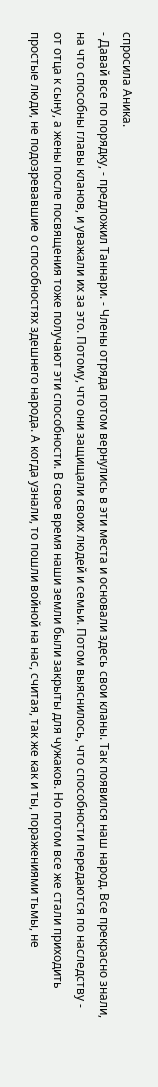спросила Аника.
- Давай все по порядку, - предложил Таннари. - Члены отряда потом вернулись в эти места и основали здесь свои кланы. Так появился наш народ. Все прекрасно знали, на что способны главы кланов, и уважали их за это. Потому, что они защищали своих людей и семьи. Потом выяснилось, что способности передаются по наследству - от отца к сыну, а жены после посвящения тоже получают эти способности. В свое время наши земли были закрыты для чужаков. Но потом все же стали приходить простые люди, не подозревавшие о способностях здешнего народа. А когда узнали, то пошли войной на нас, считая, так же как и ты, поражениями тьмы, не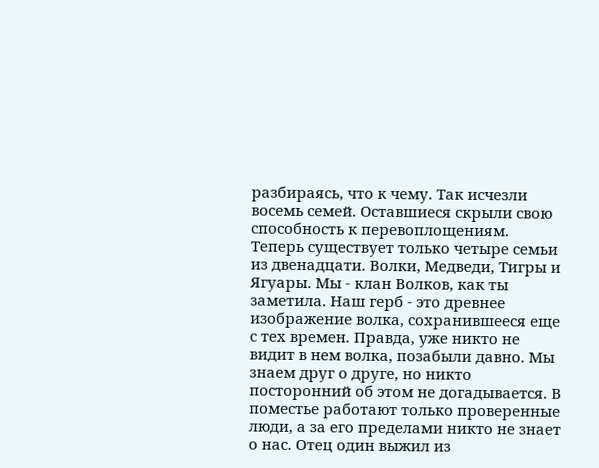разбираясь, что к чему. Так исчезли восемь семей. Оставшиеся скрыли свою способность к перевоплощениям. Теперь существует только четыре семьи из двенадцати. Волки, Медведи, Тигры и Ягуары. Мы - клан Волков, как ты заметила. Наш герб - это древнее изображение волка, сохранившееся еще с тех времен. Правда, уже никто не видит в нем волка, позабыли давно. Мы знаем друг о друге, но никто посторонний об этом не догадывается. В поместье работают только проверенные люди, а за его пределами никто не знает о нас. Отец один выжил из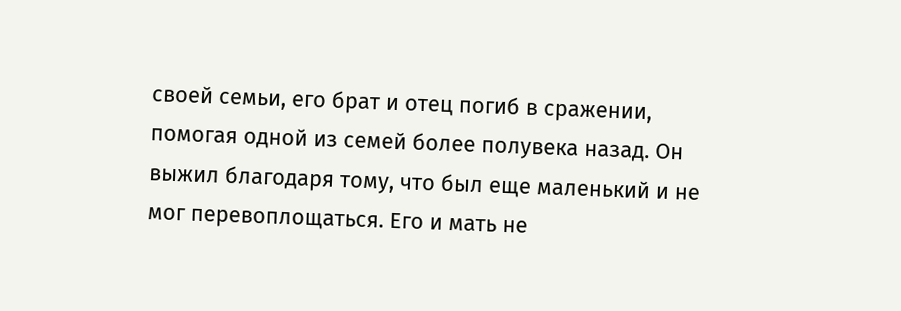своей семьи, его брат и отец погиб в сражении, помогая одной из семей более полувека назад. Он выжил благодаря тому, что был еще маленький и не мог перевоплощаться. Его и мать не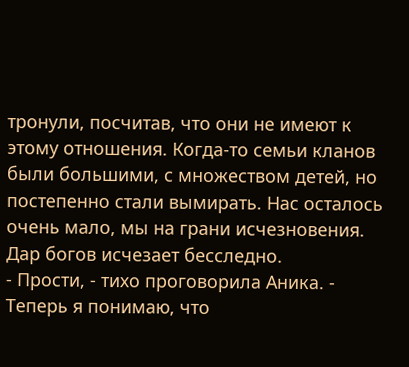тронули, посчитав, что они не имеют к этому отношения. Когда-то семьи кланов были большими, с множеством детей, но постепенно стали вымирать. Нас осталось очень мало, мы на грани исчезновения. Дар богов исчезает бесследно.
- Прости, - тихо проговорила Аника. - Теперь я понимаю, что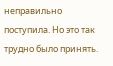неправильно поступила. Но это так трудно было принять.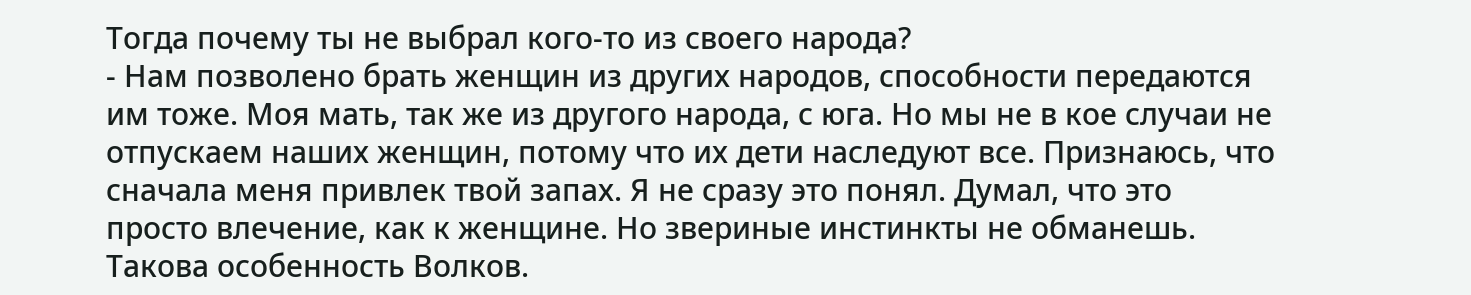Тогда почему ты не выбрал кого-то из своего народа?
- Нам позволено брать женщин из других народов, способности передаются им тоже. Моя мать, так же из другого народа, с юга. Но мы не в кое случаи не отпускаем наших женщин, потому что их дети наследуют все. Признаюсь, что сначала меня привлек твой запах. Я не сразу это понял. Думал, что это просто влечение, как к женщине. Но звериные инстинкты не обманешь. Такова особенность Волков.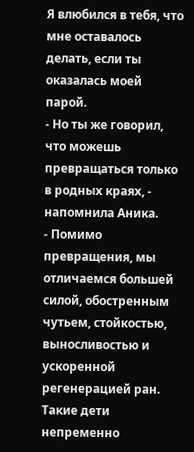Я влюбился в тебя, что мне оставалось делать, если ты оказалась моей парой.
- Но ты же говорил, что можешь превращаться только в родных краях, - напомнила Аника.
- Помимо превращения, мы отличаемся большей силой, обостренным чутьем, стойкостью, выносливостью и ускоренной регенерацией ран. Такие дети непременно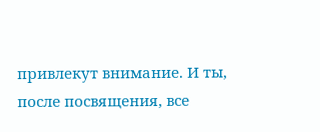привлекут внимание. И ты, после посвящения, все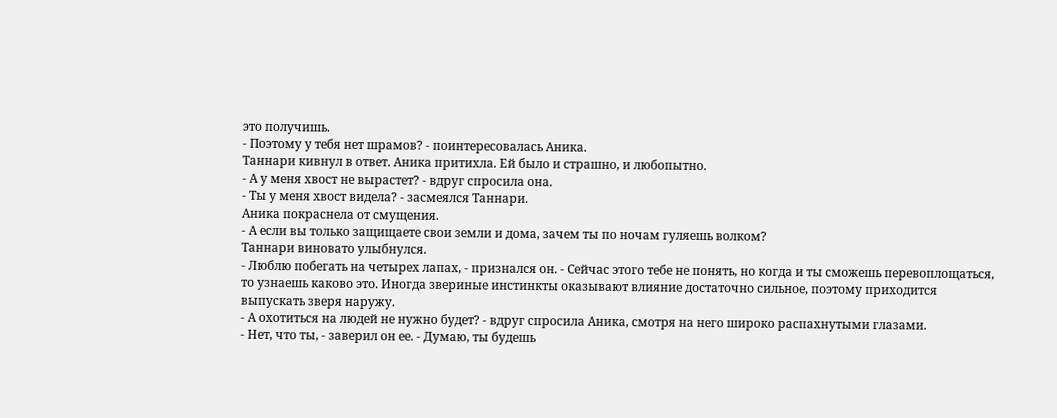это получишь.
- Поэтому у тебя нет шрамов? - поинтересовалась Аника.
Таннари кивнул в ответ. Аника притихла. Ей было и страшно, и любопытно.
- А у меня хвост не вырастет? - вдруг спросила она.
- Ты у меня хвост видела? - засмеялся Таннари.
Аника покраснела от смущения.
- А если вы только защищаете свои земли и дома, зачем ты по ночам гуляешь волком?
Таннари виновато улыбнулся.
- Люблю побегать на четырех лапах, - признался он. - Сейчас этого тебе не понять, но когда и ты сможешь перевоплощаться, то узнаешь каково это. Иногда звериные инстинкты оказывают влияние достаточно сильное, поэтому приходится выпускать зверя наружу.
- А охотиться на людей не нужно будет? - вдруг спросила Аника, смотря на него широко распахнутыми глазами.
- Нет, что ты, - заверил он ее. - Думаю, ты будешь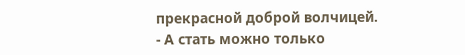прекрасной доброй волчицей.
- А стать можно только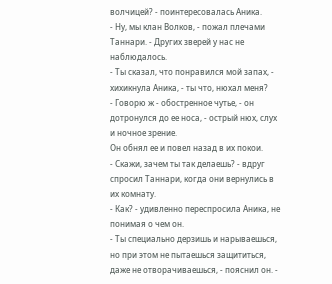волчицей? - поинтересовалась Аника.
- Ну, мы клан Волков, - пожал плечами Таннари. - Других зверей у нас не наблюдалось.
- Ты сказал, что понравился мой запах, - хихикнула Аника, - ты что, нюхал меня?
- Говорю ж - обостренное чутье, - он дотронулся до ее носа, - острый нюх, слух и ночное зрение.
Он обнял ее и повел назад в их покои.
- Скажи, зачем ты так делаешь? - вдруг спросил Таннари, когда они вернулись в их комнату.
- Как? - удивленно переспросила Аника, не понимая о чем он.
- Ты специально дерзишь и нарываешься, но при этом не пытаешься защититься, даже не отворачиваешься, - пояснил он. -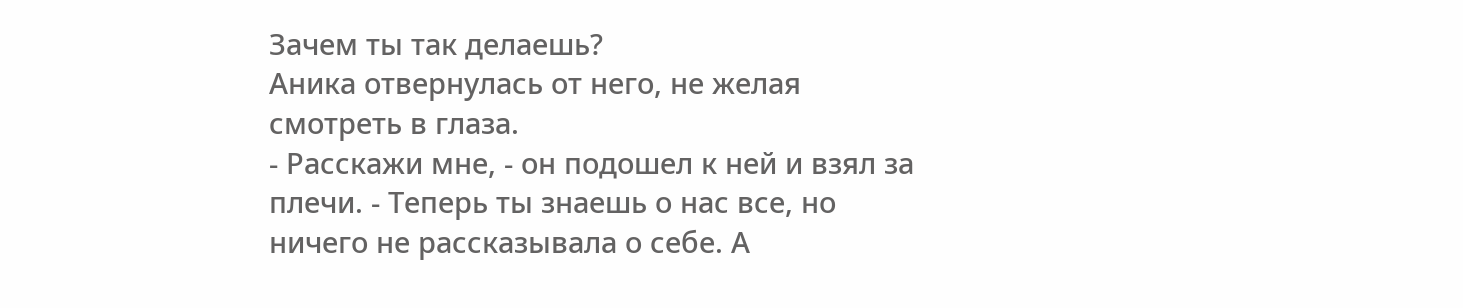Зачем ты так делаешь?
Аника отвернулась от него, не желая смотреть в глаза.
- Расскажи мне, - он подошел к ней и взял за плечи. - Теперь ты знаешь о нас все, но ничего не рассказывала о себе. А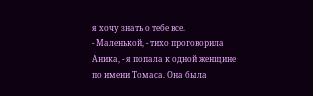я хочу знать о тебе все.
- Маленькой, - тихо проговорила Аника, - я попала к одной женщине по имени Томаса. Она была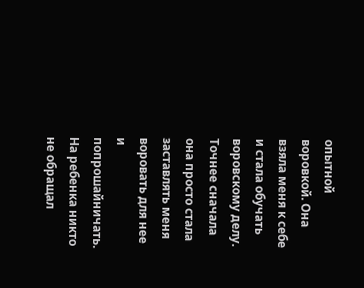опытной воровкой. Она взяла меня к себе и стала обучать воровскому делу. Точнее сначала она просто стала заставлять меня воровать для нее и попрошайничать. На ребенка никто не обращал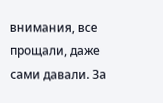внимания, все прощали, даже сами давали. За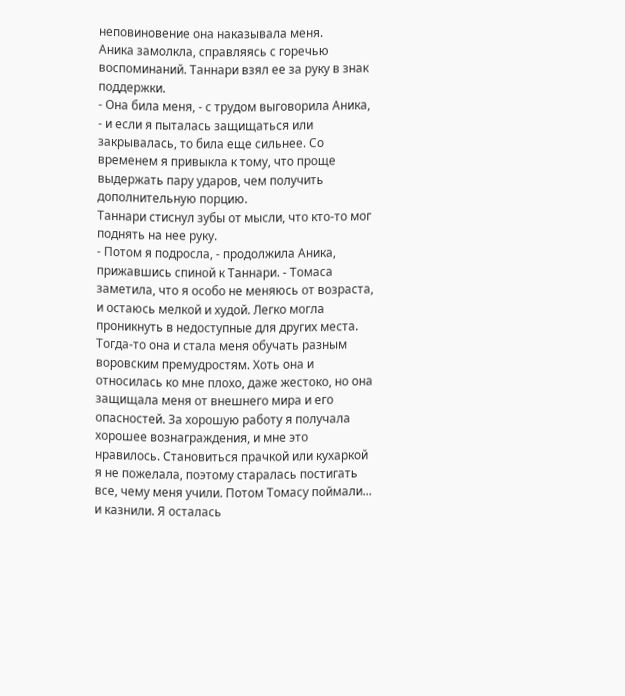неповиновение она наказывала меня.
Аника замолкла, справляясь с горечью воспоминаний. Таннари взял ее за руку в знак поддержки.
- Она била меня, - с трудом выговорила Аника, - и если я пыталась защищаться или закрывалась, то била еще сильнее. Со временем я привыкла к тому, что проще выдержать пару ударов, чем получить дополнительную порцию.
Таннари стиснул зубы от мысли, что кто-то мог поднять на нее руку.
- Потом я подросла, - продолжила Аника, прижавшись спиной к Таннари. - Томаса заметила, что я особо не меняюсь от возраста, и остаюсь мелкой и худой. Легко могла проникнуть в недоступные для других места. Тогда-то она и стала меня обучать разным воровским премудростям. Хоть она и относилась ко мне плохо, даже жестоко, но она защищала меня от внешнего мира и его опасностей. За хорошую работу я получала хорошее вознаграждения, и мне это нравилось. Становиться прачкой или кухаркой я не пожелала, поэтому старалась постигать все, чему меня учили. Потом Томасу поймали... и казнили. Я осталась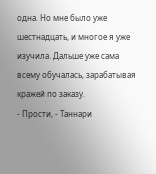одна. Но мне было уже шестнадцать, и многое я уже изучила. Дальше уже сама всему обучалась, зарабатывая кражей по заказу.
- Прости, - Таннари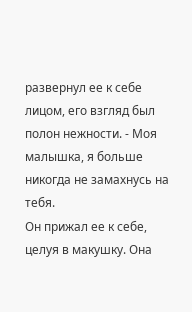развернул ее к себе лицом, его взгляд был полон нежности. - Моя малышка, я больше никогда не замахнусь на тебя.
Он прижал ее к себе, целуя в макушку. Она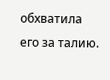обхватила его за талию.